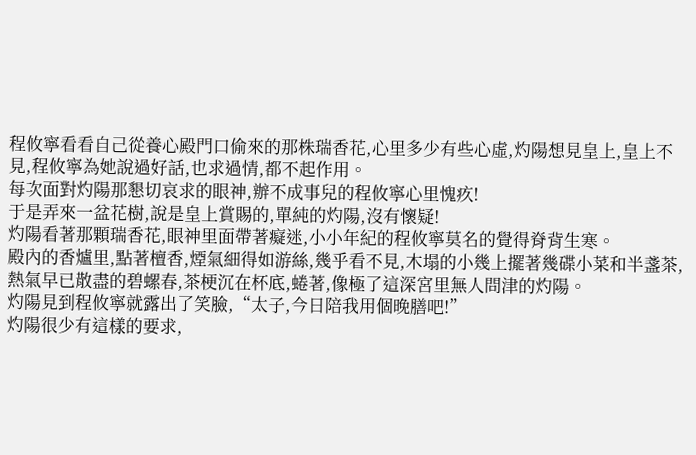程攸寧看看自己從養心殿門口偷來的那株瑞香花,心里多少有些心虛,灼陽想見皇上,皇上不見,程攸寧為她說過好話,也求過情,都不起作用。
每次面對灼陽那懇切哀求的眼神,辦不成事兒的程攸寧心里愧疚!
于是弄來一盆花樹,說是皇上賞賜的,單純的灼陽,沒有懷疑!
灼陽看著那顆瑞香花,眼神里面帶著癡迷,小小年紀的程攸寧莫名的覺得脊背生寒。
殿內的香爐里,點著檀香,煙氣細得如游絲,幾乎看不見,木塌的小幾上擺著幾碟小菜和半盞茶,熱氣早已散盡的碧螺春,茶梗沉在杯底,蜷著,像極了這深宮里無人問津的灼陽。
灼陽見到程攸寧就露出了笑臉,“太子,今日陪我用個晚膳吧!”
灼陽很少有這樣的要求,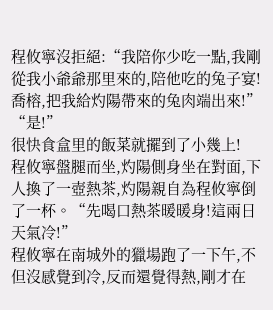程攸寧沒拒絕:“我陪你少吃一點,我剛從我小爺爺那里來的,陪他吃的兔子宴!喬榕,把我給灼陽帶來的兔肉端出來!”
“是!”
很快食盒里的飯菜就擺到了小幾上!
程攸寧盤腿而坐,灼陽側身坐在對面,下人換了一壺熱茶,灼陽親自為程攸寧倒了一杯。“先喝口熱茶暖暖身!這兩日天氣冷!”
程攸寧在南城外的獵場跑了一下午,不但沒感覺到冷,反而還覺得熱,剛才在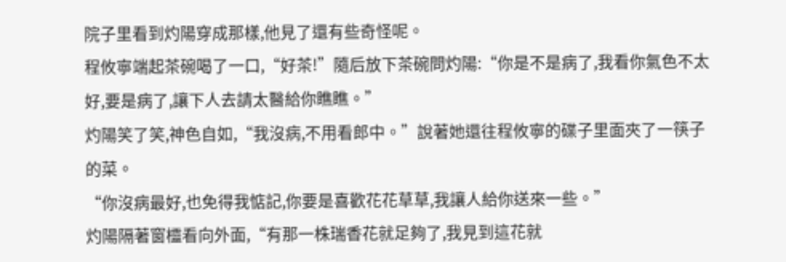院子里看到灼陽穿成那樣,他見了還有些奇怪呢。
程攸寧端起茶碗喝了一口,“好茶!”隨后放下茶碗問灼陽:“你是不是病了,我看你氣色不太好,要是病了,讓下人去請太醫給你瞧瞧。”
灼陽笑了笑,神色自如,“我沒病,不用看郎中。”說著她還往程攸寧的碟子里面夾了一筷子的菜。
“你沒病最好,也免得我惦記,你要是喜歡花花草草,我讓人給你送來一些。”
灼陽隔著窗欞看向外面,“有那一株瑞香花就足夠了,我見到這花就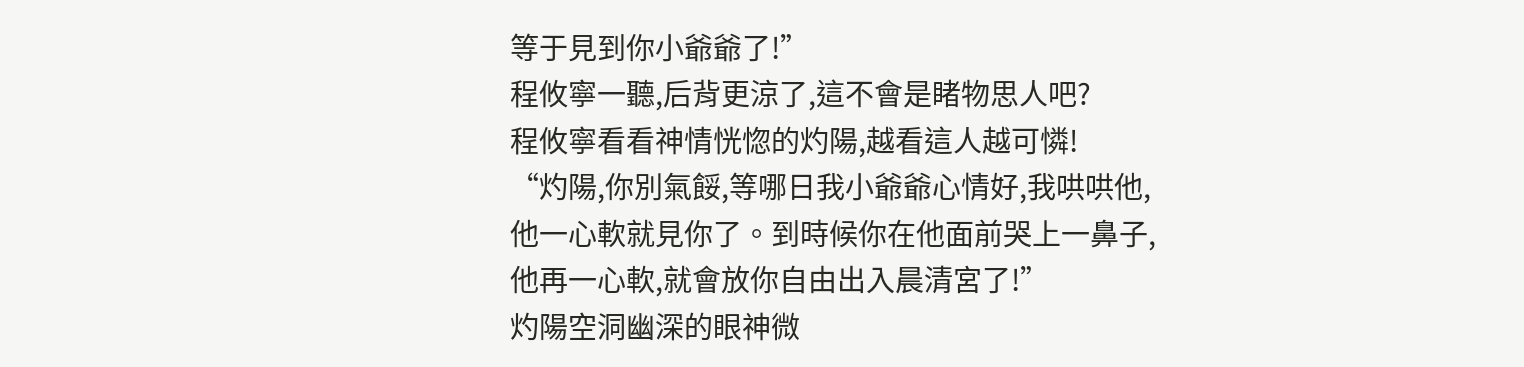等于見到你小爺爺了!”
程攸寧一聽,后背更涼了,這不會是睹物思人吧?
程攸寧看看神情恍惚的灼陽,越看這人越可憐!
“灼陽,你別氣餒,等哪日我小爺爺心情好,我哄哄他,他一心軟就見你了。到時候你在他面前哭上一鼻子,他再一心軟,就會放你自由出入晨清宮了!”
灼陽空洞幽深的眼神微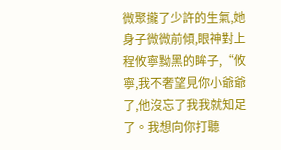微聚攏了少許的生氣,她身子微微前傾,眼神對上程攸寧黝黑的眸子,“攸寧,我不奢望見你小爺爺了,他沒忘了我我就知足了。我想向你打聽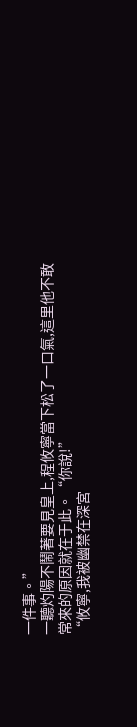一件事。”
一聽灼陽不鬧著要見皇上,程攸寧當下松了一口氣,這里他不敢常來的原因就在于此。“你說!”
“攸寧,我被幽禁在深宮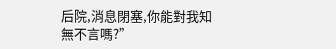后院,消息閉塞,你能對我知無不言嗎?”